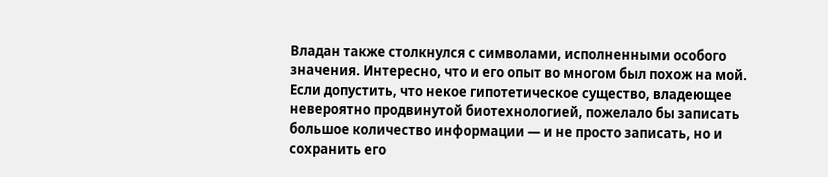Владан также столкнулся с символами, исполненными особого значения. Интересно, что и его опыт во многом был похож на мой.
Если допустить, что некое гипотетическое существо, владеющее невероятно продвинутой биотехнологией, пожелало бы записать большое количество информации — и не просто записать, но и сохранить его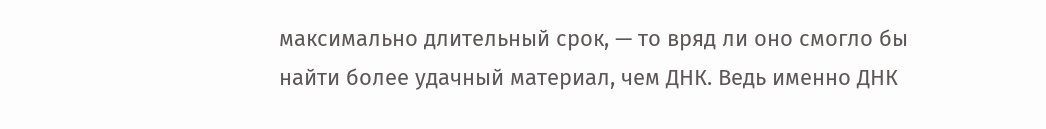максимально длительный срок, — то вряд ли оно смогло бы найти более удачный материал, чем ДНК. Ведь именно ДНК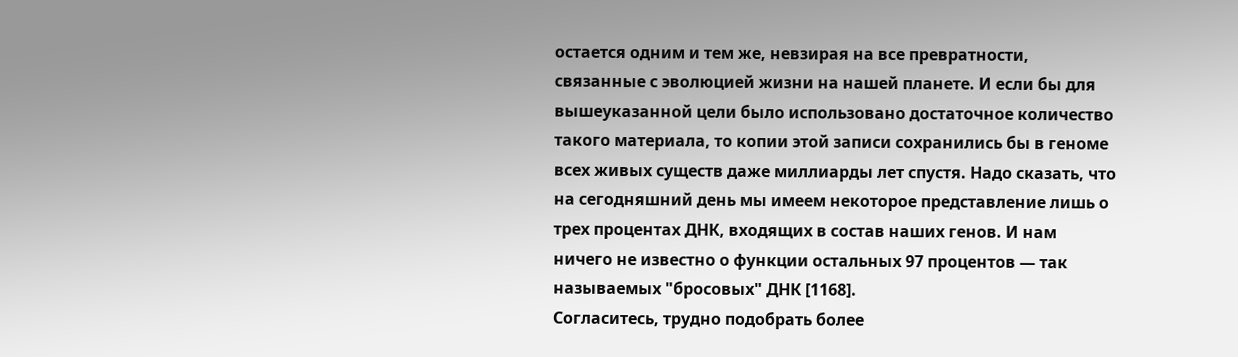остается одним и тем же, невзирая на все превратности, связанные с эволюцией жизни на нашей планете. И если бы для вышеуказанной цели было использовано достаточное количество такого материала, то копии этой записи сохранились бы в геноме всех живых существ даже миллиарды лет спустя. Надо сказать, что на сегодняшний день мы имеем некоторое представление лишь о трех процентах ДНК, входящих в состав наших генов. И нам ничего не известно о функции остальных 97 процентов — так называемых "бросовых" ДНК [1168].
Согласитесь, трудно подобрать более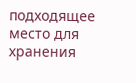подходящее место для хранения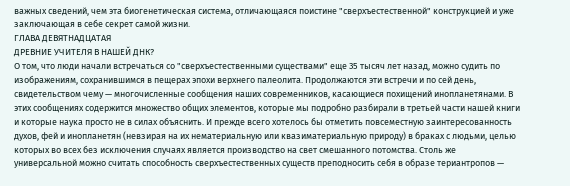важных сведений, чем эта биогенетическая система, отличающаяся поистине "сверхъестественной" конструкцией и уже заключающая в себе секрет самой жизни.
ГЛАВА ДЕВЯТНАДЦАТАЯ
ДРЕВНИЕ УЧИТЕЛЯ В НАШЕЙ ДНК?
О том, что люди начали встречаться со "сверхъестественными существами" еще 35 тысяч лет назад, можно судить по изображениям, сохранившимся в пещерах эпохи верхнего палеолита. Продолжаются эти встречи и по сей день, свидетельством чему — многочисленные сообщения наших современников, касающиеся похищений инопланетянами. В этих сообщениях содержится множество общих элементов, которые мы подробно разбирали в третьей части нашей книги и которые наука просто не в силах объяснить. И прежде всего хотелось бы отметить повсеместную заинтересованность духов, фей и инопланетян (невзирая на их нематериальную или квазиматериальную природу) в браках с людьми, целью которых во всех без исключения случаях является производство на свет смешанного потомства. Столь же универсальной можно считать способность сверхъестественных существ преподносить себя в образе териантропов —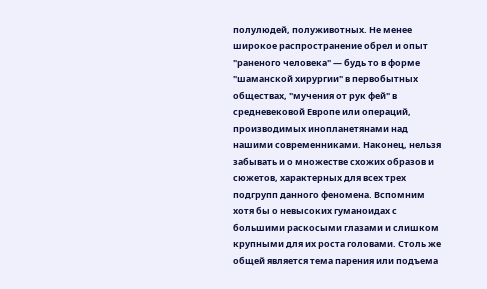полулюдей, полуживотных. Не менее широкое распространение обрел и опыт "раненого человека" — будь то в форме "шаманской хирургии" в первобытных обществах, "мучения от рук фей" в средневековой Европе или операций, производимых инопланетянами над нашими современниками. Наконец, нельзя забывать и о множестве схожих образов и сюжетов, характерных для всех трех подгрупп данного феномена. Вспомним хотя бы о невысоких гуманоидах с большими раскосыми глазами и слишком крупными для их роста головами. Столь же общей является тема парения или подъема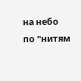на небо по "нитям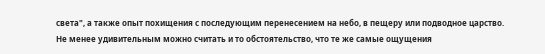света", а также опыт похищения с последующим перенесением на небо, в пещеру или подводное царство.
Не менее удивительным можно считать и то обстоятельство, что те же самые ощущения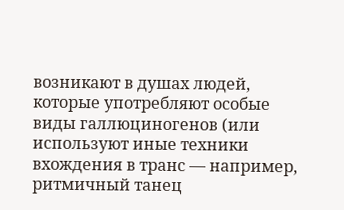возникают в душах людей, которые употребляют особые виды галлюциногенов (или используют иные техники вхождения в транс — например, ритмичный танец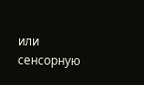или сенсорную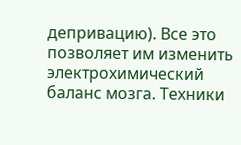депривацию). Все это позволяет им изменить электрохимический баланс мозга. Техники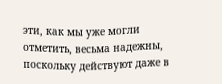эти, как мы уже могли отметить, весьма надежны, поскольку действуют даже в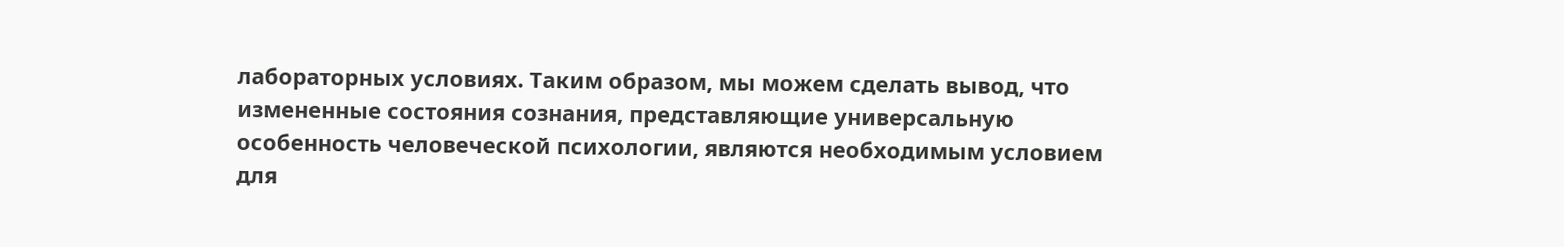лабораторных условиях. Таким образом, мы можем сделать вывод, что измененные состояния сознания, представляющие универсальную особенность человеческой психологии, являются необходимым условием для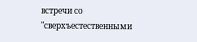встречи со "сверхъестественными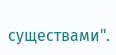существами".